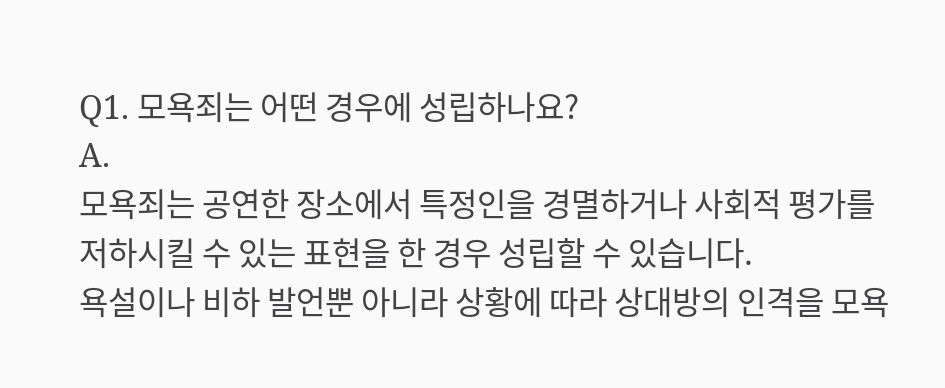Q1. 모욕죄는 어떤 경우에 성립하나요?
A.
모욕죄는 공연한 장소에서 특정인을 경멸하거나 사회적 평가를 저하시킬 수 있는 표현을 한 경우 성립할 수 있습니다.
욕설이나 비하 발언뿐 아니라 상황에 따라 상대방의 인격을 모욕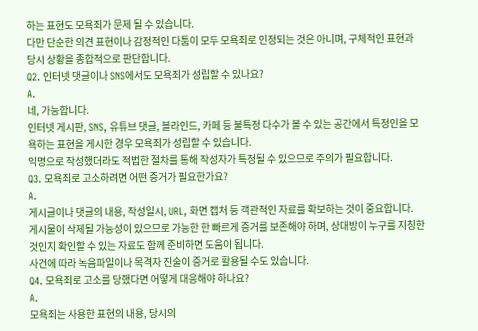하는 표현도 모욕죄가 문제 될 수 있습니다.
다만 단순한 의견 표현이나 감정적인 다툼이 모두 모욕죄로 인정되는 것은 아니며, 구체적인 표현과 당시 상황을 종합적으로 판단합니다.
Q2. 인터넷 댓글이나 SNS에서도 모욕죄가 성립할 수 있나요?
A.
네, 가능합니다.
인터넷 게시판, SNS, 유튜브 댓글, 블라인드, 카페 등 불특정 다수가 볼 수 있는 공간에서 특정인을 모욕하는 표현을 게시한 경우 모욕죄가 성립할 수 있습니다.
익명으로 작성했더라도 적법한 절차를 통해 작성자가 특정될 수 있으므로 주의가 필요합니다.
Q3. 모욕죄로 고소하려면 어떤 증거가 필요한가요?
A.
게시글이나 댓글의 내용, 작성일시, URL, 화면 캡처 등 객관적인 자료를 확보하는 것이 중요합니다.
게시물이 삭제될 가능성이 있으므로 가능한 한 빠르게 증거를 보존해야 하며, 상대방이 누구를 지칭한 것인지 확인할 수 있는 자료도 함께 준비하면 도움이 됩니다.
사건에 따라 녹음파일이나 목격자 진술이 증거로 활용될 수도 있습니다.
Q4. 모욕죄로 고소를 당했다면 어떻게 대응해야 하나요?
A.
모욕죄는 사용한 표현의 내용, 당시의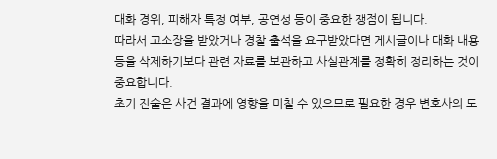대화 경위, 피해자 특정 여부, 공연성 등이 중요한 쟁점이 됩니다.
따라서 고소장을 받았거나 경찰 출석을 요구받았다면 게시글이나 대화 내용 등을 삭제하기보다 관련 자료를 보관하고 사실관계를 정확히 정리하는 것이 중요합니다.
초기 진술은 사건 결과에 영향을 미칠 수 있으므로 필요한 경우 변호사의 도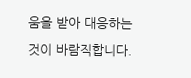움을 받아 대응하는 것이 바람직합니다.